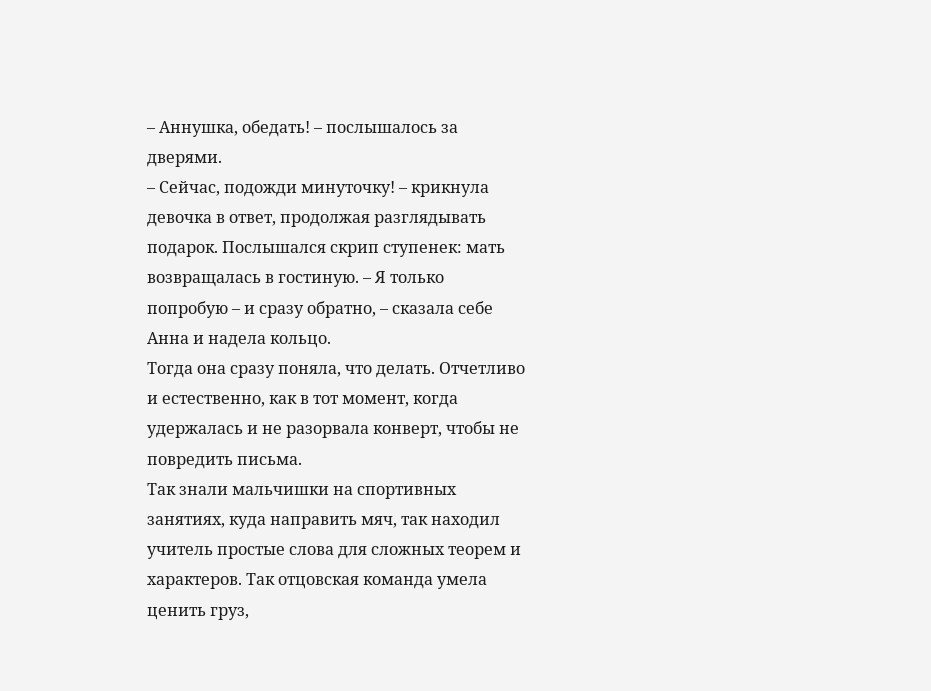– Аннушка, обедать! – послышалось за дверями.
– Сейчас, подожди минуточку! – крикнула девочка в ответ, продолжая разглядывать подарок. Послышался скрип ступенек: мать возвращалась в гостиную. – Я только попробую – и сразу обратно, – сказала себе Анна и надела кольцо.
Тогда она сразу поняла, что делать. Отчетливо и естественно, как в тот момент, когда удержалась и не разорвала конверт, чтобы не повредить письма.
Так знали мальчишки на спортивных занятиях, куда направить мяч, так находил учитель простые слова для сложных теорем и характеров. Так отцовская команда умела ценить груз,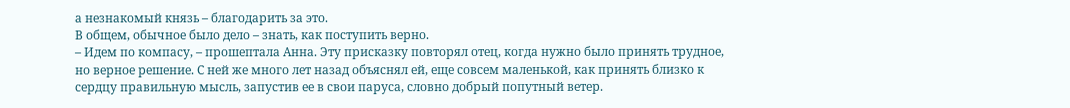а незнакомый князь – благодарить за это.
В общем, обычное было дело – знать, как поступить верно.
– Идем по компасу, – прошептала Анна. Эту присказку повторял отец, когда нужно было принять трудное, но верное решение. С ней же много лет назад объяснял ей, еще совсем маленькой, как принять близко к сердцу правильную мысль, запустив ее в свои паруса, словно добрый попутный ветер.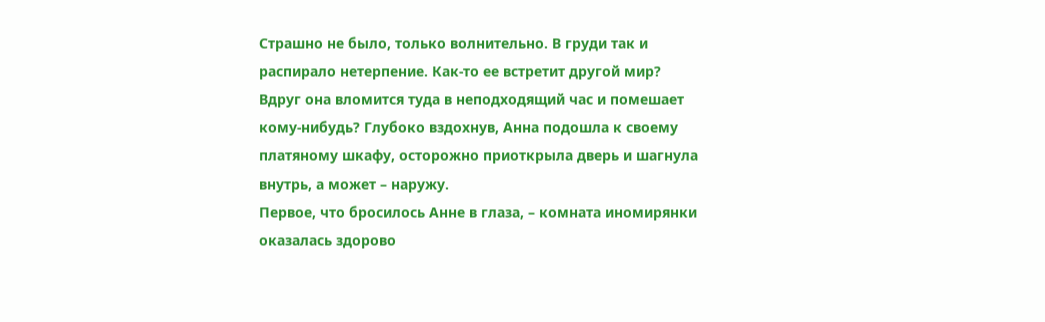Страшно не было, только волнительно. В груди так и распирало нетерпение. Как-то ее встретит другой мир? Вдруг она вломится туда в неподходящий час и помешает кому-нибудь? Глубоко вздохнув, Анна подошла к своему платяному шкафу, осторожно приоткрыла дверь и шагнула внутрь, а может – наружу.
Первое, что бросилось Анне в глаза, – комната иномирянки оказалась здорово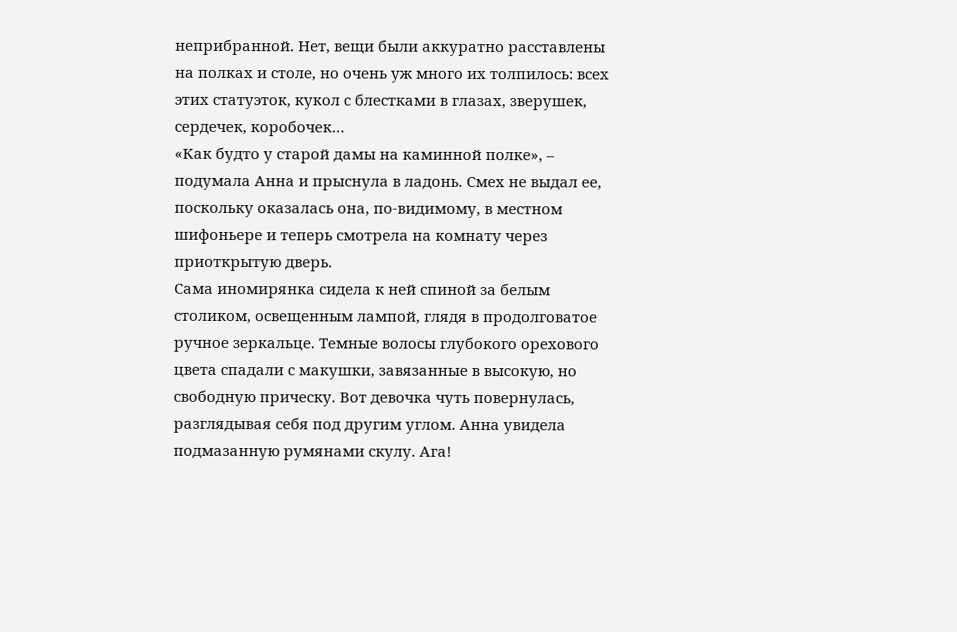неприбранной. Нет, вещи были аккуратно расставлены на полках и столе, но очень уж много их толпилось: всех этих статуэток, кукол с блестками в глазах, зверушек, сердечек, коробочек…
«Как будто у старой дамы на каминной полке», – подумала Анна и прыснула в ладонь. Смех не выдал ее, поскольку оказалась она, по-видимому, в местном шифоньере и теперь смотрела на комнату через приоткрытую дверь.
Сама иномирянка сидела к ней спиной за белым столиком, освещенным лампой, глядя в продолговатое ручное зеркальце. Темные волосы глубокого орехового цвета спадали с макушки, завязанные в высокую, но свободную прическу. Вот девочка чуть повернулась, разглядывая себя под другим углом. Анна увидела подмазанную румянами скулу. Ага!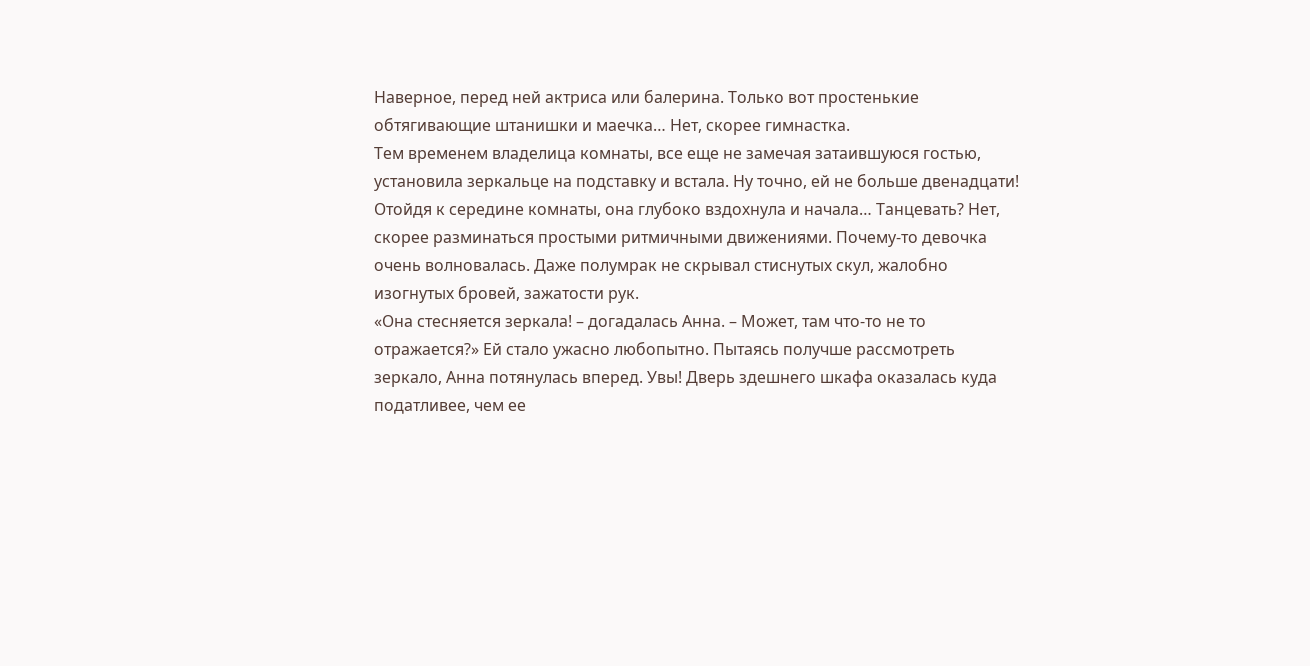Наверное, перед ней актриса или балерина. Только вот простенькие обтягивающие штанишки и маечка… Нет, скорее гимнастка.
Тем временем владелица комнаты, все еще не замечая затаившуюся гостью, установила зеркальце на подставку и встала. Ну точно, ей не больше двенадцати! Отойдя к середине комнаты, она глубоко вздохнула и начала… Танцевать? Нет, скорее разминаться простыми ритмичными движениями. Почему-то девочка очень волновалась. Даже полумрак не скрывал стиснутых скул, жалобно изогнутых бровей, зажатости рук.
«Она стесняется зеркала! – догадалась Анна. – Может, там что-то не то отражается?» Ей стало ужасно любопытно. Пытаясь получше рассмотреть зеркало, Анна потянулась вперед. Увы! Дверь здешнего шкафа оказалась куда податливее, чем ее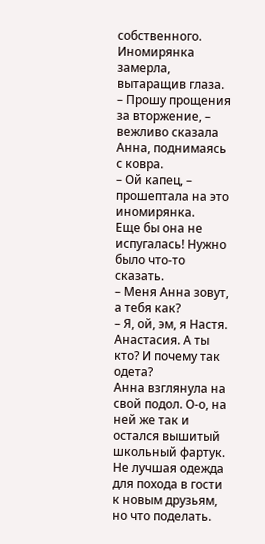собственного.
Иномирянка замерла, вытаращив глаза.
– Прошу прощения за вторжение, – вежливо сказала Анна, поднимаясь с ковра.
– Ой капец, – прошептала на это иномирянка.
Еще бы она не испугалась! Нужно было что-то сказать.
– Меня Анна зовут, а тебя как?
– Я, ой, эм, я Настя. Анастасия. А ты кто? И почему так одета?
Анна взглянула на свой подол. О-о, на ней же так и остался вышитый школьный фартук. Не лучшая одежда для похода в гости к новым друзьям, но что поделать.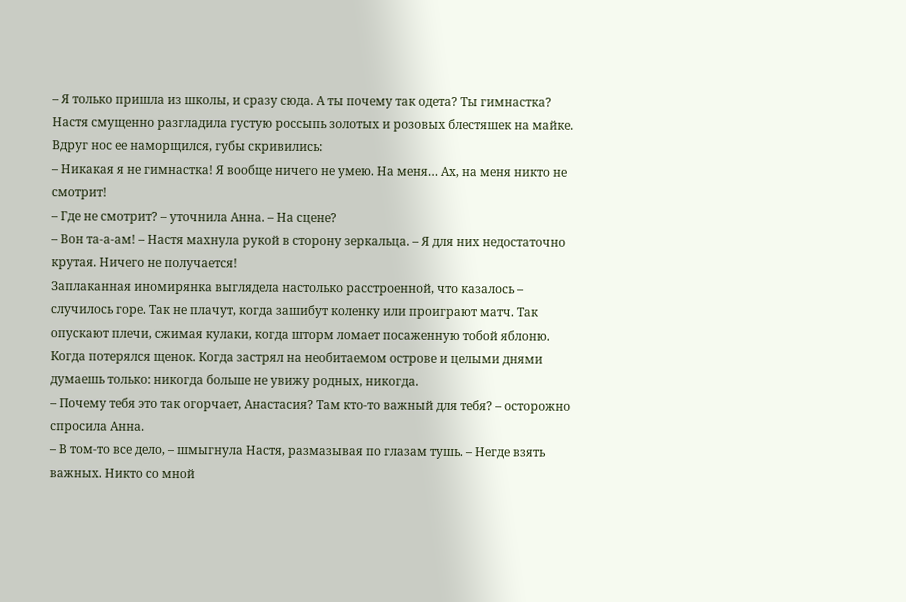– Я только пришла из школы, и сразу сюда. А ты почему так одета? Ты гимнастка?
Настя смущенно разгладила густую россыпь золотых и розовых блестяшек на майке. Вдруг нос ее наморщился, губы скривились:
– Никакая я не гимнастка! Я вообще ничего не умею. На меня… Ах, на меня никто не смотрит!
– Где не смотрит? – уточнила Анна. – На сцене?
– Вон та-а-ам! – Настя махнула рукой в сторону зеркальца. – Я для них недостаточно крутая. Ничего не получается!
Заплаканная иномирянка выглядела настолько расстроенной, что казалось – случилось горе. Так не плачут, когда зашибут коленку или проиграют матч. Так опускают плечи, сжимая кулаки, когда шторм ломает посаженную тобой яблоню. Когда потерялся щенок. Когда застрял на необитаемом острове и целыми днями думаешь только: никогда больше не увижу родных, никогда.
– Почему тебя это так огорчает, Анастасия? Там кто-то важный для тебя? – осторожно спросила Анна.
– В том-то все дело, – шмыгнула Настя, размазывая по глазам тушь. – Негде взять важных. Никто со мной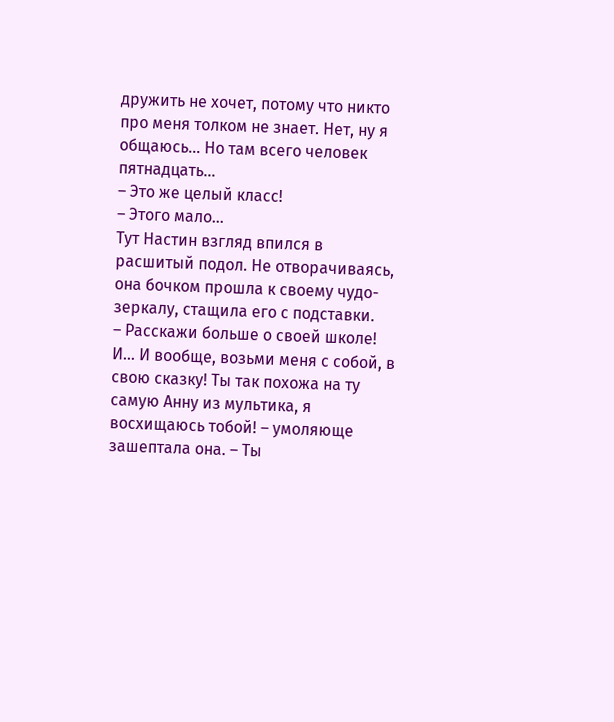дружить не хочет, потому что никто про меня толком не знает. Нет, ну я общаюсь… Но там всего человек пятнадцать…
– Это же целый класс!
– Этого мало…
Тут Настин взгляд впился в расшитый подол. Не отворачиваясь, она бочком прошла к своему чудо-зеркалу, стащила его с подставки.
– Расскажи больше о своей школе! И… И вообще, возьми меня с собой, в свою сказку! Ты так похожа на ту самую Анну из мультика, я восхищаюсь тобой! – умоляюще зашептала она. – Ты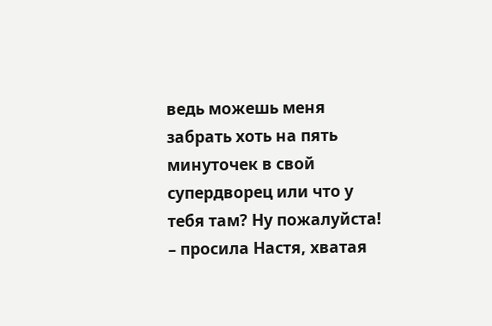ведь можешь меня забрать хоть на пять минуточек в свой супердворец или что у тебя там? Ну пожалуйста! – просила Настя, хватая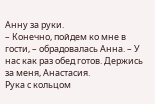Анну за руки.
– Конечно, пойдем ко мне в гости, – обрадовалась Анна. – У нас как раз обед готов. Держись за меня, Анастасия.
Рука с кольцом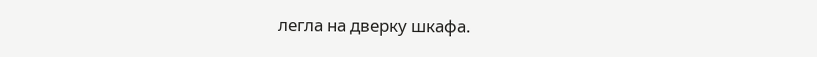легла на дверку шкафа.